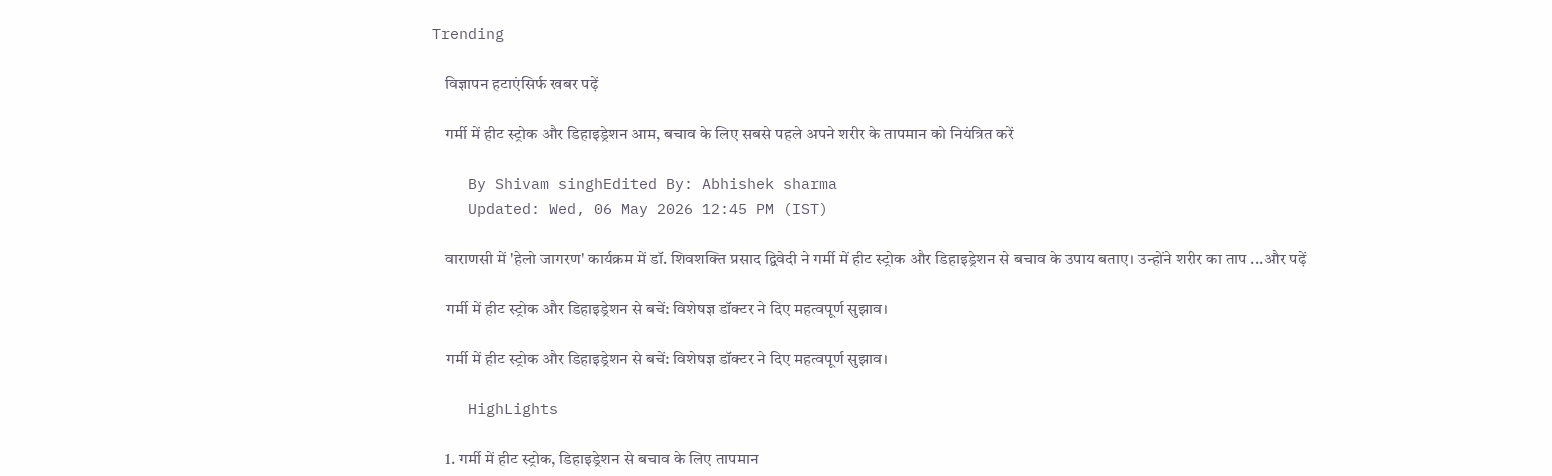Trending

    विज्ञापन हटाएंसिर्फ खबर पढ़ें

    गर्मी में हीट स्ट्रोक और डिहाइड्रेशन आम, बचाव के लिए सबसे पहले अपने शरीर के तापमान को नियंत्रित करें

    By Shivam singhEdited By: Abhishek sharma
    Updated: Wed, 06 May 2026 12:45 PM (IST)

    वाराणसी में 'हेलो जागरण' कार्यक्रम में डॉ. शिवशक्ति प्रसाद द्विवेदी ने गर्मी में हीट स्ट्रोक और डिहाइड्रेशन से बचाव के उपाय बताए। उन्होंने शरीर का ताप ...और पढ़ें

    गर्मी में हीट स्ट्रोक और डिहाइड्रेशन से बचें: विशेषज्ञ डॉक्टर ने दिए महत्वपूर्ण सुझाव।

    गर्मी में हीट स्ट्रोक और डिहाइड्रेशन से बचें: विशेषज्ञ डॉक्टर ने दिए महत्वपूर्ण सुझाव।

    HighLights

    1. गर्मी में हीट स्ट्रोक, डिहाइड्रेशन से बचाव के लिए तापमान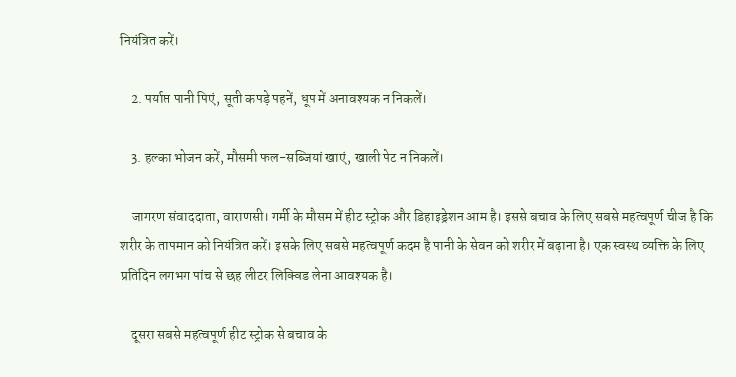नियंत्रित करें।

    2. पर्याप्त पानी पिएं, सूती कपड़े पहनें, धूप में अनावश्यक न निकलें।

    3. हल्का भोजन करें, मौसमी फल-सब्जियां खाएं, खाली पेट न निकलें।

    जागरण संवाददाता, वाराणसी। गर्मी के मौसम में हीट स्ट्रोक और डिहाइड्रेशन आम है। इससे बचाव के लिए सबसे महत्वपूर्ण चीज है कि शरीर के तापमान को नियंत्रित करें। इसके लिए सबसे महत्वपूर्ण कदम है पानी के सेवन को शरीर में बढ़ाना है। एक स्वस्थ व्यक्ति के लिए प्रतिदिन लगभग पांच से छह लीटर लिक्विड लेना आवश्यक है।

    दूसरा सबसे महत्वपूर्ण हीट स्ट्रोक से बचाव के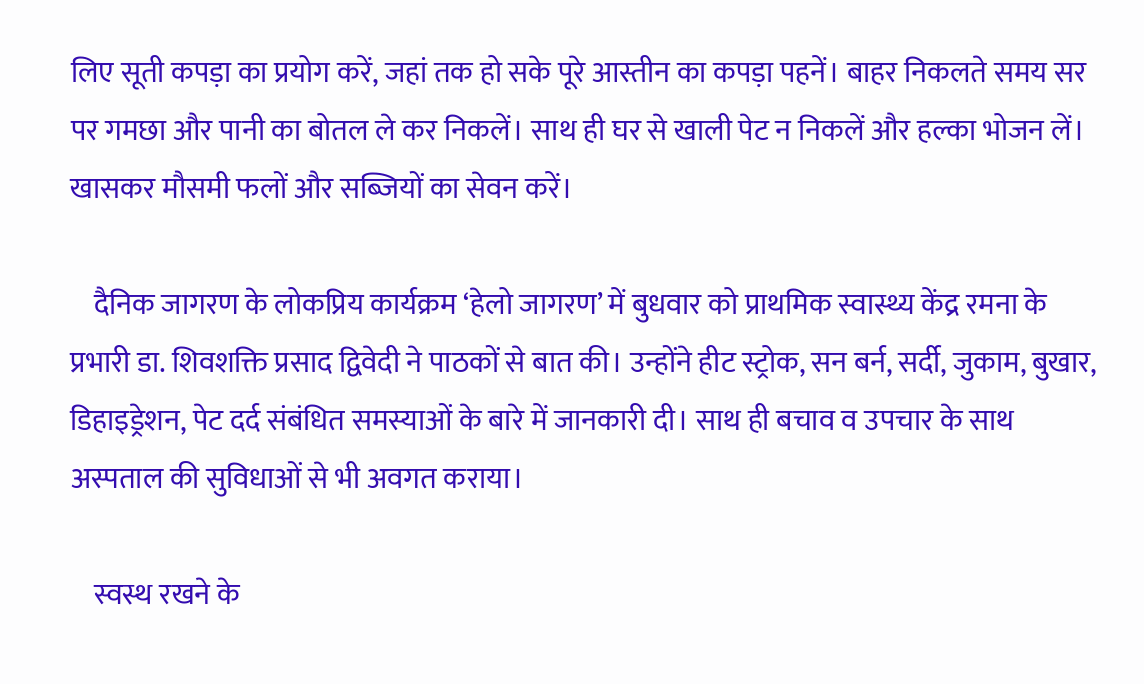लिए सूती कपड़ा का प्रयोग करें, जहां तक हो सके पूरे आस्तीन का कपड़ा पहनें। बाहर निकलते समय सर पर गमछा और पानी का बोतल ले कर निकलें। साथ ही घर से खाली पेट न निकलें और हल्का भोजन लें। खासकर मौसमी फलों और सब्जियों का सेवन करें।

    दैनिक जागरण के लोकप्रिय कार्यक्रम ‘हेलो जागरण’ में बुधवार को प्राथमिक स्वास्थ्य केंद्र रमना के प्रभारी डा. शिवशक्ति प्रसाद द्विवेदी ने पाठकों से बात की। उन्होंने हीट स्ट्रोक, सन बर्न, सर्दी, जुकाम, बुखार, डिहाइड्रेशन, पेट दर्द संबंधित समस्याओं के बारे में जानकारी दी। साथ ही बचाव व उपचार के साथ अस्पताल की सुविधाओं से भी अवगत कराया।

    स्वस्थ रखने के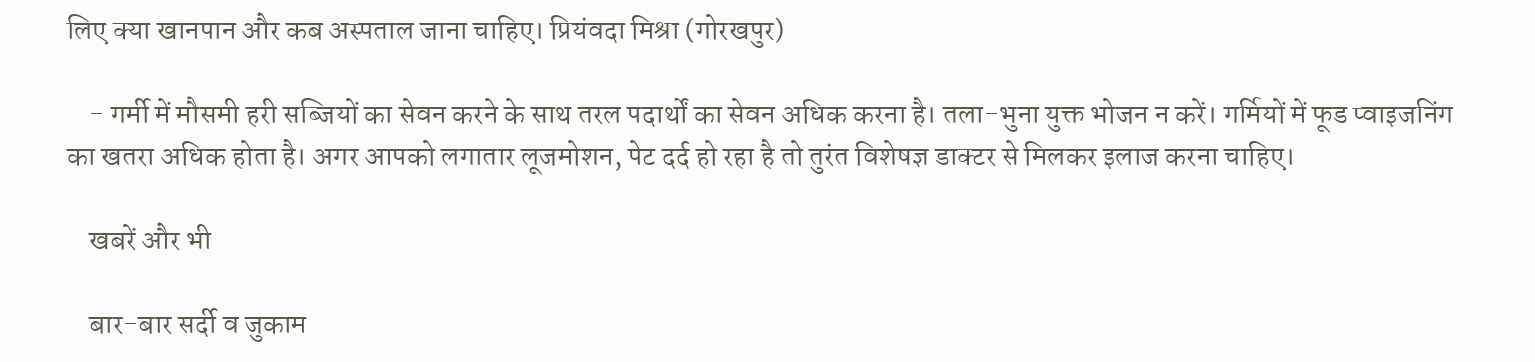लिए क्या खानपान और कब अस्पताल जाना चाहिए। प्रियंवदा मिश्रा (गोरखपुर)

    - गर्मी में मौसमी हरी सब्जियों का सेवन करने के साथ तरल पदार्थों का सेवन अधिक करना है। तला-भुना युक्त भोजन न करें। गर्मियों में फूड प्वाइजनिंग का खतरा अधिक होता है। अगर आपको लगातार लूजमोशन, पेट दर्द हो रहा है तो तुरंत विशेषज्ञ डाक्टर से मिलकर इलाज करना चाहिए।

    खबरें और भी

    बार-बार सर्दी व जुकाम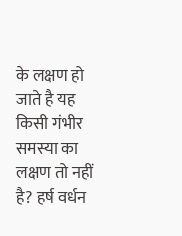के लक्षण हो जाते है यह किसी गंभीर समस्या का लक्षण तो नहीं है? हर्ष वर्धन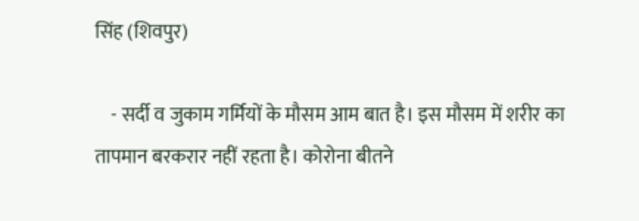सिंह (शिवपुर)

    - सर्दी व जुकाम गर्मियों के मौसम आम बात है। इस मौसम में शरीर का तापमान बरकरार नहीं रहता है। कोरोना बीतने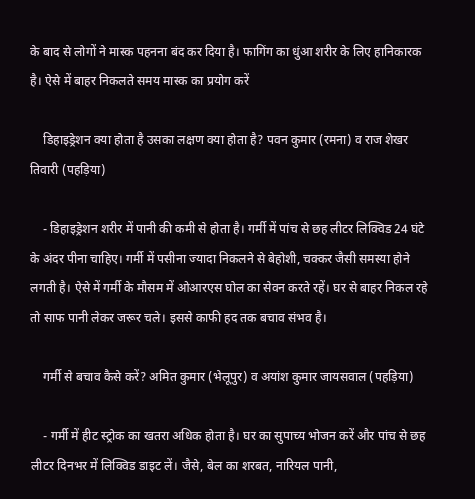के बाद से लोगों ने मास्क पहनना बंद कर दिया है। फागिंग का धुंआ शरीर के लिए हानिकारक है। ऐसे में बाहर निकलते समय मास्क का प्रयोग करें

    डिहाइड्रेशन क्या होता है उसका लक्षण क्या होता है? पवन कुमार (रमना) व राज शेखर तिवारी (पहड़िया)

    - डिहाइड्रेशन शरीर में पानी की कमी से होता है। गर्मी में पांच से छह लीटर लिक्विड 24 घंटे के अंदर पीना चाहिए। गर्मी में पसीना ज्यादा निकलने से बेहोशी, चक्कर जैसी समस्या होने लगती है। ऐसे में गर्मी के मौसम में ओआरएस घोल का सेवन करते रहें। घर से बाहर निकल रहे तो साफ पानी लेकर जरूर चले। इससे काफी हद तक बचाव संभव है।

    गर्मी से बचाव कैसे करें? अमित कुमार (भेलूपुर) व अयांश कुमार जायसवाल (पहड़िया)

    - गर्मी में हीट स्ट्रोक का खतरा अधिक होता है। घर का सुपाच्य भोजन करें और पांच से छह लीटर दिनभर में लिक्विड डाइट लें। जैसे, बेल का शरबत, नारियल पानी,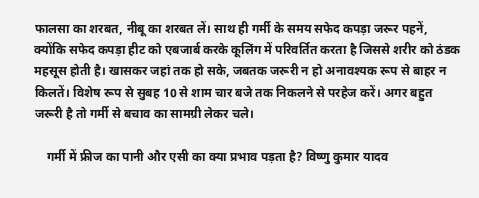फालसा का शरबत, नीबू का शरबत लें। साथ ही गर्मी के समय सफेद कपड़ा जरूर पहनें, क्योंकि सफेद कपड़ा हीट को एबजार्ब करके कूलिंग में परिवर्तित करता है जिससे शरीर को ठंडक महसूस होती है। खासकर जहां तक हो सके, जबतक जरूरी न हो अनावश्यक रूप से बाहर न किलतें। विशेष रूप से सुबह 10 से शाम चार बजे तक निकलने से परहेज करें। अगर बहुत जरूरी है तो गर्मी से बचाव का सामग्री लेकर चले।

    गर्मी में फ्रीज का पानी और एसी का क्या प्रभाव पड़ता है? विष्णु कुमार यादव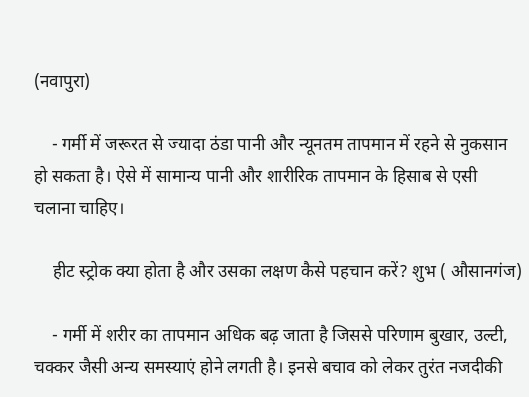(नवापुरा)

    - गर्मी में जरूरत से ज्यादा ठंडा पानी और न्यूनतम तापमान में रहने से नुकसान हो सकता है। ऐसे में सामान्य पानी और शारीरिक तापमान के हिसाब से एसी चलाना चाहिए।

    हीट स्ट्रोक क्या होता है और उसका लक्षण कैसे पहचान करें? शुभ ( औसानगंज)

    - गर्मी में शरीर का तापमान अधिक बढ़ जाता है जिससे परिणाम बुखार, उल्टी, चक्कर जैसी अन्य समस्याएं होने लगती है। इनसे बचाव को लेकर तुरंत नजदीकी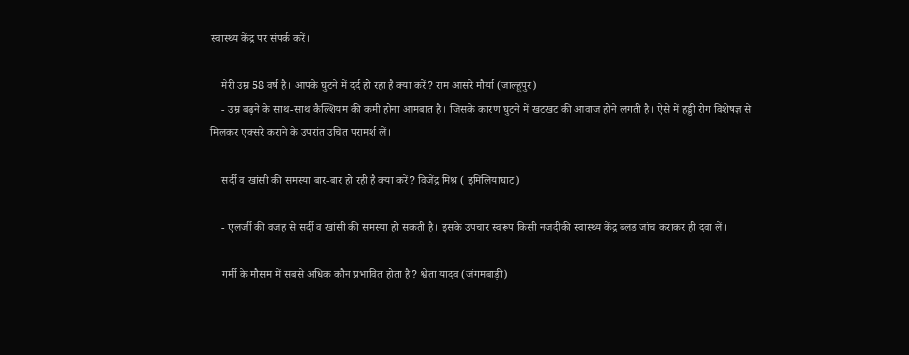स्वास्थ्य केंद्र पर संपर्क करें।

    मेरी उम्र 58 वर्ष है। आपके घुटने में दर्द हो रहा है क्या करें? राम आसरे मौर्या (जाल्हूपुर)
    - उम्र बढ़ने के साथ-साथ कैल्शियम की कमी होना आमबात है। जिसके कारण घुटने में खटखट की आवाज होने लगती है। ऐसे में हड्डी रोग विशेषज्ञ से मिलकर एक्सरे कराने के उपरांत उचित परामर्श लें।

    सर्दी व खांसी की समस्या बार-बार हो रही है क्या करें? विजेंद्र मिश्र ( इमिलियाघाट)

    - एलर्जी की वजह से सर्दी व खांसी की समस्या हो सकती है। इसके उपचार स्वरूप किसी नजदीकी स्वास्थ्य केंद्र ब्लड जांच कराकर ही दवा लें।

    गर्मी के मौसम में सबसे अधिक कौन प्रभावित होता है? श्वेता यादव (जंगमबाड़ी)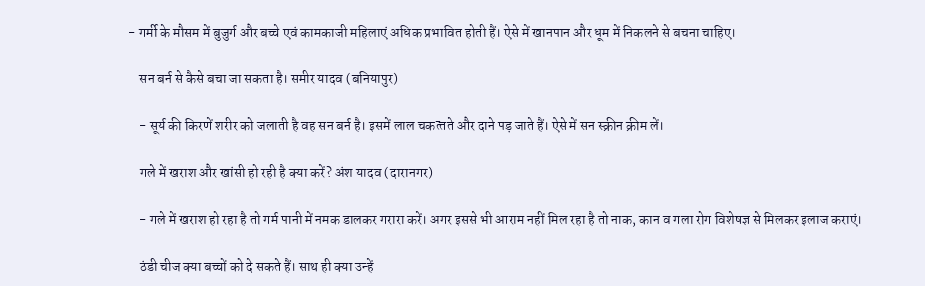- गर्मी के मौसम में बुजुर्ग और बच्चे एवं कामकाजी महिलाएं अधिक प्रभावित होती हैं। ऐसे में खानपान और धूम में निकलने से बचना चाहिए।

    सन बर्न से कैसे बचा जा सकता है। समीर यादव (बनियापुर)

    - सूर्य की किरणें शरीर को जलाती है वह सन बर्न है। इसमें लाल चकत्‍तते और दाने पड़ जाते हैं। ऐसे में सन स्क्रीन क्रीम लें।

    गले में खराश और खांसी हो रही है क्या करें? अंश यादव (दारानगर)

    - गले में खराश हो रहा है तो गर्म पानी में नमक डालकर गरारा करें। अगर इससे भी आराम नहीं मिल रहा है तो नाक, कान व गला रोग विशेषज्ञ से मिलकर इलाज कराएं।

    ठंडी चीज क्या बच्चों को दे सकते हैं। साथ ही क्या उन्हें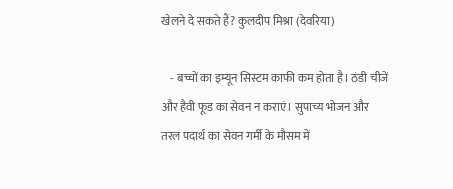खेलने दे सकते हैं? कुलदीप मिश्रा (देवरिया)

    - बच्चों का इम्यून सिस्टम काफी कम होता है। ठंडी चीजें और हैवी फूड का सेवन न कराएं। सुपाच्य भोजन और तरल पदार्थ का सेवन गर्मी के मौसम में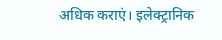अधिक कराएं। इलेक्ट्रानिक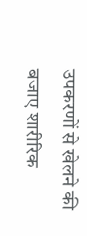उपकरणों से खेलने की बजाए शारीरिक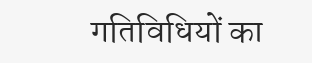गतिविधियों का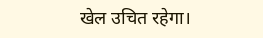खेल उचित रहेगा।